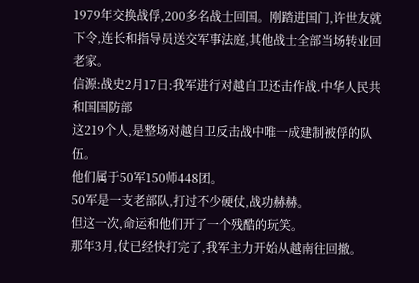1979年交换战俘,200多名战士回国。刚踏进国门,许世友就下令,连长和指导员送交军事法庭,其他战士全部当场转业回老家。
信源:战史2月17日:我军进行对越自卫还击作战.中华人民共和国国防部
这219个人,是整场对越自卫反击战中唯一成建制被俘的队伍。
他们属于50军150师448团。
50军是一支老部队,打过不少硬仗,战功赫赫。
但这一次,命运和他们开了一个残酷的玩笑。
那年3月,仗已经快打完了,我军主力开始从越南往回撤。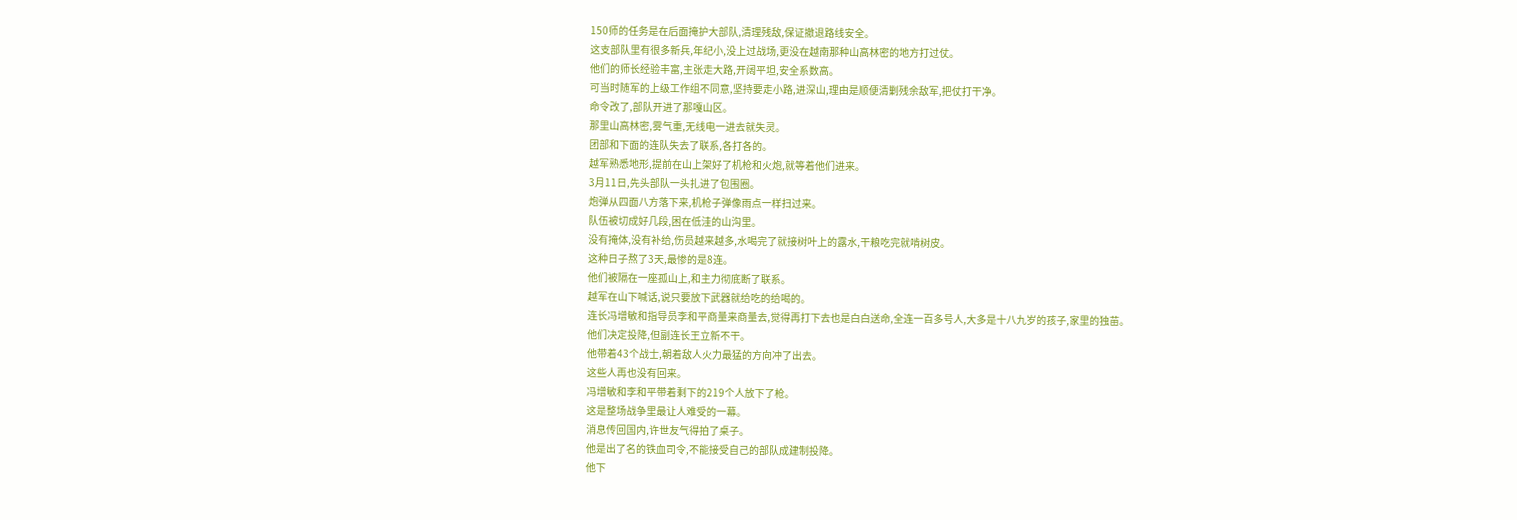150师的任务是在后面掩护大部队,清理残敌,保证撤退路线安全。
这支部队里有很多新兵,年纪小,没上过战场,更没在越南那种山高林密的地方打过仗。
他们的师长经验丰富,主张走大路,开阔平坦,安全系数高。
可当时随军的上级工作组不同意,坚持要走小路,进深山,理由是顺便清剿残余敌军,把仗打干净。
命令改了,部队开进了那嘎山区。
那里山高林密,雾气重,无线电一进去就失灵。
团部和下面的连队失去了联系,各打各的。
越军熟悉地形,提前在山上架好了机枪和火炮,就等着他们进来。
3月11日,先头部队一头扎进了包围圈。
炮弹从四面八方落下来,机枪子弹像雨点一样扫过来。
队伍被切成好几段,困在低洼的山沟里。
没有掩体,没有补给,伤员越来越多,水喝完了就接树叶上的露水,干粮吃完就啃树皮。
这种日子熬了3天,最惨的是8连。
他们被隔在一座孤山上,和主力彻底断了联系。
越军在山下喊话,说只要放下武器就给吃的给喝的。
连长冯增敏和指导员李和平商量来商量去,觉得再打下去也是白白送命,全连一百多号人,大多是十八九岁的孩子,家里的独苗。
他们决定投降,但副连长王立新不干。
他带着43个战士,朝着敌人火力最猛的方向冲了出去。
这些人再也没有回来。
冯增敏和李和平带着剩下的219个人放下了枪。
这是整场战争里最让人难受的一幕。
消息传回国内,许世友气得拍了桌子。
他是出了名的铁血司令,不能接受自己的部队成建制投降。
他下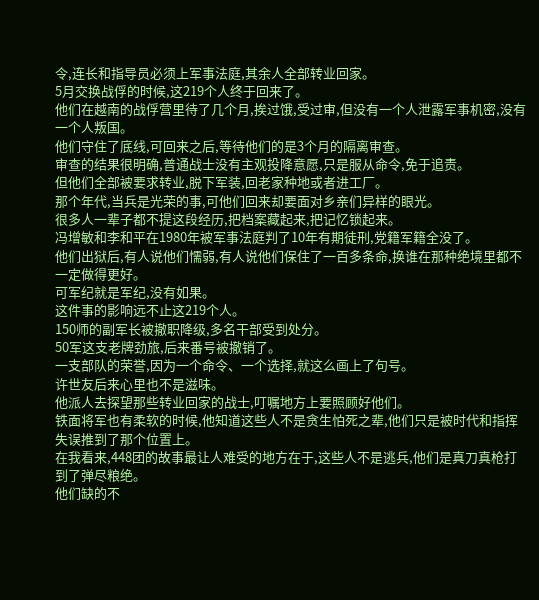令,连长和指导员必须上军事法庭,其余人全部转业回家。
5月交换战俘的时候,这219个人终于回来了。
他们在越南的战俘营里待了几个月,挨过饿,受过审,但没有一个人泄露军事机密,没有一个人叛国。
他们守住了底线,可回来之后,等待他们的是3个月的隔离审查。
审查的结果很明确,普通战士没有主观投降意愿,只是服从命令,免于追责。
但他们全部被要求转业,脱下军装,回老家种地或者进工厂。
那个年代,当兵是光荣的事,可他们回来却要面对乡亲们异样的眼光。
很多人一辈子都不提这段经历,把档案藏起来,把记忆锁起来。
冯增敏和李和平在1980年被军事法庭判了10年有期徒刑,党籍军籍全没了。
他们出狱后,有人说他们懦弱,有人说他们保住了一百多条命,换谁在那种绝境里都不一定做得更好。
可军纪就是军纪,没有如果。
这件事的影响远不止这219个人。
150师的副军长被撤职降级,多名干部受到处分。
50军这支老牌劲旅,后来番号被撤销了。
一支部队的荣誉,因为一个命令、一个选择,就这么画上了句号。
许世友后来心里也不是滋味。
他派人去探望那些转业回家的战士,叮嘱地方上要照顾好他们。
铁面将军也有柔软的时候,他知道这些人不是贪生怕死之辈,他们只是被时代和指挥失误推到了那个位置上。
在我看来,448团的故事最让人难受的地方在于,这些人不是逃兵,他们是真刀真枪打到了弹尽粮绝。
他们缺的不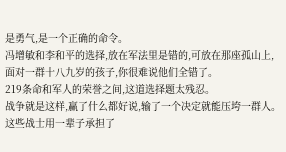是勇气,是一个正确的命令。
冯增敏和李和平的选择,放在军法里是错的,可放在那座孤山上,面对一群十八九岁的孩子,你很难说他们全错了。
219条命和军人的荣誉之间,这道选择题太残忍。
战争就是这样,赢了什么都好说,输了一个决定就能压垮一群人。
这些战士用一辈子承担了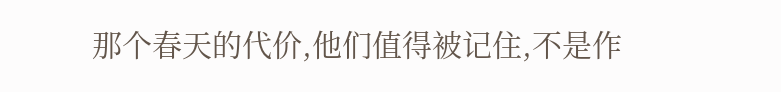那个春天的代价,他们值得被记住,不是作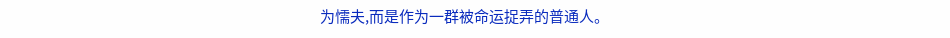为懦夫,而是作为一群被命运捉弄的普通人。